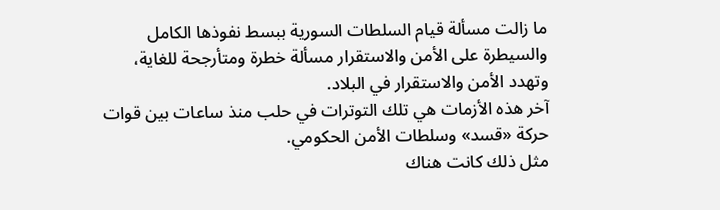ما زالت مسألة قيام السلطات السورية ببسط نفوذها الكامل والسيطرة على الأمن والاستقرار مسألة خطرة ومتأرجحة للغاية، وتهدد الأمن والاستقرار في البلاد.
آخر هذه الأزمات هي تلك التوترات في حلب منذ ساعات بين قوات حركة «قسد» وسلطات الأمن الحكومي.
مثل ذلك كانت هناك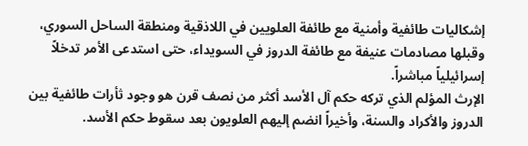إشكاليات طائفية وأمنية مع طائفة العلويين في اللاذقية ومنطقة الساحل السوري، وقبلها مصادمات عنيفة مع طائفة الدروز في السويداء، حتى استدعى الأمر تدخلاً إسرائيلياً مباشراً.
الإرث المؤلم الذي تركه حكم آل الأسد أكثر من نصف قرن هو وجود ثأرات طائفية بين الدروز والأكراد والسنة، وأخيراً انضم إليهم العلويون بعد سقوط حكم الأسد.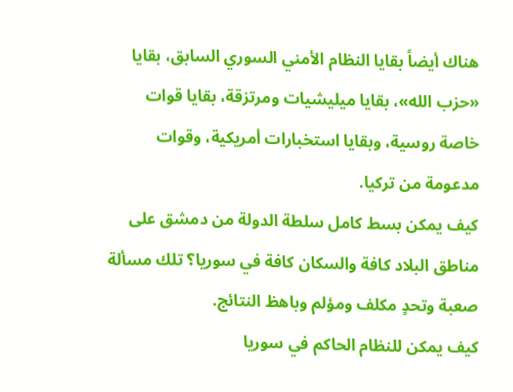هناك أيضاً بقايا النظام الأمني السوري السابق، بقايا «حزب الله»، بقايا ميليشيات ومرتزقة، بقايا قوات خاصة روسية، وبقايا استخبارات أمريكية، وقوات مدعومة من تركيا.
كيف يمكن بسط كامل سلطة الدولة من دمشق على مناطق البلاد كافة والسكان كافة في سوريا؟ تلك مسألة صعبة وتحدٍ مكلف ومؤلم وباهظ النتائج.
كيف يمكن للنظام الحاكم في سوريا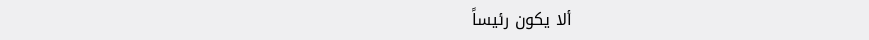ألا يكون رئيساً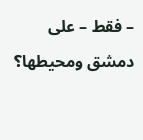– فقط – على دمشق ومحيطها؟